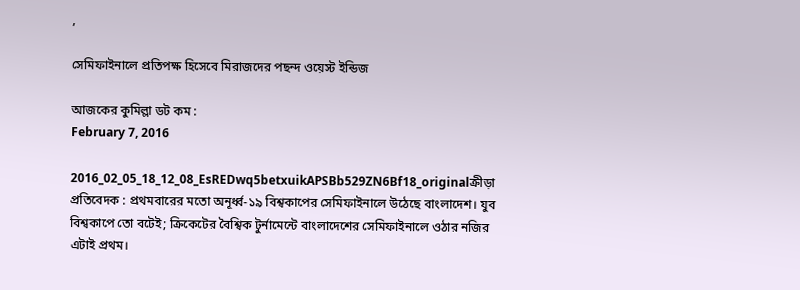,

সেমিফাইনালে প্রতিপক্ষ হিসেবে মিরাজদের পছন্দ ওয়েস্ট ইন্ডিজ

আজকের কুমিল্লা ডট কম :
February 7, 2016

2016_02_05_18_12_08_EsREDwq5betxuikAPSBb529ZN6Bf18_originalক্রীড়া প্রতিবেদক : প্রথমবারের মতো অনূর্ধ্ব-১৯ বিশ্বকাপের সেমিফাইনালে উঠেছে বাংলাদেশ। যুব বিশ্বকাপে তো বটেই; ক্রিকেটের বৈশ্বিক টুর্নামেন্টে বাংলাদেশের সেমিফাইনালে ওঠার নজির এটাই প্রথম।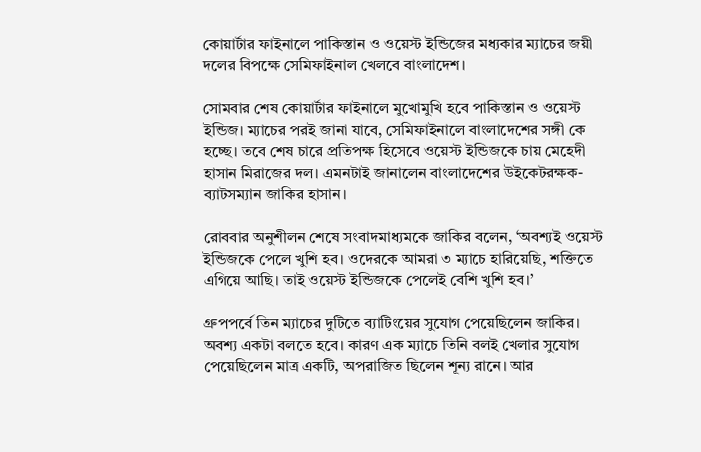কোয়ার্টার ফাইনালে পাকিস্তান ও ওয়েস্ট ইন্ডিজের মধ্যকার ম্যাচের জয়ী দলের বিপক্ষে সেমিফাইনাল খেলবে বাংলাদেশ।

সোমবার শেষ কোয়ার্টার ফাইনালে মুখোমুখি হবে পাকিস্তান ও ওয়েস্ট ইন্ডিজ। ম্যাচের পরই জানা যাবে, সেমিফাইনালে বাংলাদেশের সঙ্গী কে হচ্ছে। তবে শেষ চারে প্রতিপক্ষ হিসেবে ওয়েস্ট ইন্ডিজকে চায় মেহেদী হাসান মিরাজের দল। এমনটাই জানালেন বাংলাদেশের উইকেটরক্ষক-ব্যাটসম্যান জাকির হাসান।

রোববার অনুশীলন শেষে সংবাদমাধ্যমকে জাকির বলেন, ‘অবশ্যই ওয়েস্ট ইন্ডিজকে পেলে খুশি হব। ওদেরকে আমরা ৩ ম্যাচে হারিয়েছি, শক্তিতে এগিয়ে আছি। তাই ওয়েস্ট ইন্ডিজকে পেলেই বেশি খুশি হব।’

গ্রুপপর্বে তিন ম্যাচের দুটিতে ব্যাটিংয়ের সুযোগ পেয়েছিলেন জাকির। অবশ্য একটা বলতে হবে। কারণ এক ম্যাচে তিনি বলই খেলার সুযোগ পেয়েছিলেন মাত্র একটি, অপরাজিত ছিলেন শূন্য রানে। আর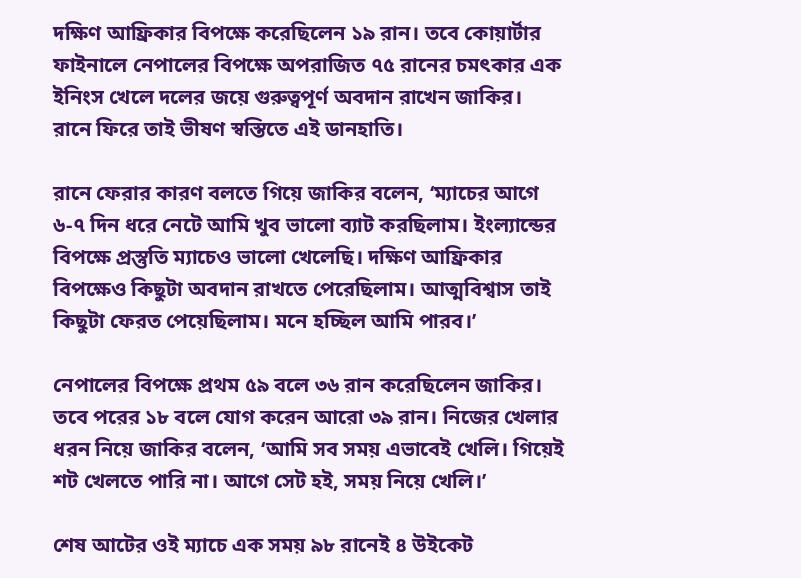দক্ষিণ আফ্রিকার বিপক্ষে করেছিলেন ১৯ রান। তবে কোয়ার্টার ফাইনালে নেপালের বিপক্ষে অপরাজিত ৭৫ রানের চমৎকার এক ইনিংস খেলে দলের জয়ে গুরুত্বপূর্ণ অবদান রাখেন জাকির। রানে ফিরে তাই ভীষণ স্বস্তিতে এই ডানহাতি।

রানে ফেরার কারণ বলতে গিয়ে জাকির বলেন, ‘ম্যাচের আগে ৬-৭ দিন ধরে নেটে আমি খুব ভালো ব্যাট করছিলাম। ইংল্যান্ডের বিপক্ষে প্রস্তুতি ম্যাচেও ভালো খেলেছি। দক্ষিণ আফ্রিকার বিপক্ষেও কিছুটা অবদান রাখতে পেরেছিলাম। আত্মবিশ্বাস তাই কিছুটা ফেরত পেয়েছিলাম। মনে হচ্ছিল আমি পারব।’

নেপালের বিপক্ষে প্রথম ৫৯ বলে ৩৬ রান করেছিলেন জাকির। তবে পরের ১৮ বলে যোগ করেন আরো ৩৯ রান। নিজের খেলার ধরন নিয়ে জাকির বলেন, ‘আমি সব সময় এভাবেই খেলি। গিয়েই শট খেলতে পারি না। আগে সেট হই, সময় নিয়ে খেলি।’

শেষ আটের ওই ম্যাচে এক সময় ৯৮ রানেই ৪ উইকেট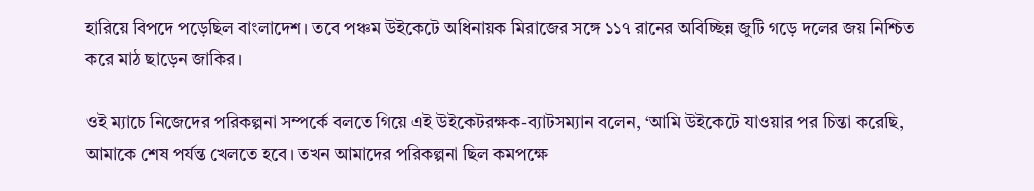হারিয়ে বিপদে পড়েছিল বাংলাদেশ। তবে পঞ্চম উইকেটে অধিনায়ক মিরাজের সঙ্গে ১১৭ রানের অবিচ্ছিন্ন জুটি গড়ে দলের জয় নিশ্চিত করে মাঠ ছাড়েন জাকির।

ওই ম্যাচে নিজেদের পরিকল্পনা সম্পর্কে বলতে গিয়ে এই উইকেটরক্ষক-ব্যাটসম্যান বলেন, ‘আমি উইকেটে যাওয়ার পর চিন্তা করেছি, আমাকে শেষ পর্যন্ত খেলতে হবে। তখন আমাদের পরিকল্পনা ছিল কমপক্ষে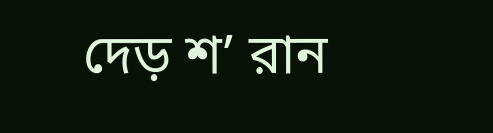দেড় শ’ রান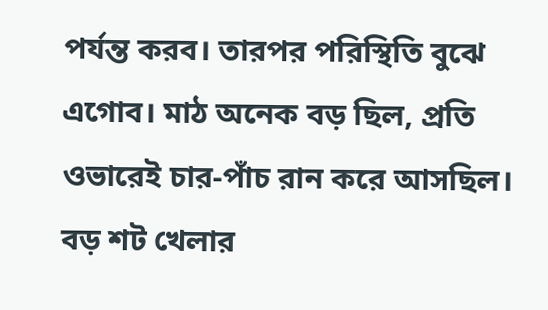পর্যন্ত করব। তারপর পরিস্থিতি বুঝে এগোব। মাঠ অনেক বড় ছিল, প্রতি ওভারেই চার-পাঁচ রান করে আসছিল। বড় শট খেলার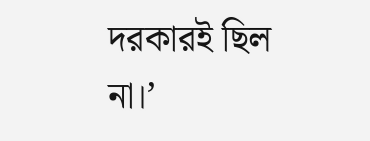দরকারই ছিল না।’